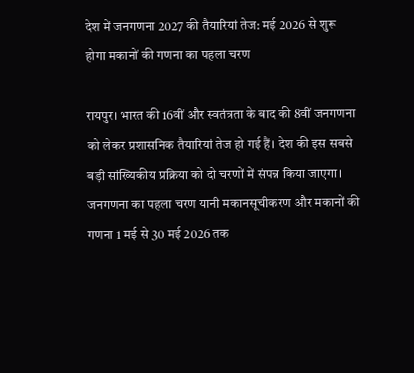देश में जनगणना 2027 की तैयारियां तेज: मई 2026 से शुरू होगा मकानों की गणना का पहला चरण

रायपुर। भारत की 16वीं और स्वतंत्रता के बाद की 8वीं जनगणना को लेकर प्रशासनिक तैयारियां तेज हो गई हैं। देश की इस सबसे बड़ी सांख्यिकीय प्रक्रिया को दो चरणों में संपन्न किया जाएगा। जनगणना का पहला चरण यानी मकानसूचीकरण और मकानों की गणना 1 मई से 30 मई 2026 तक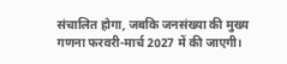संचालित होगा, जबकि जनसंख्या की मुख्य गणना फरवरी-मार्च 2027 में की जाएगी।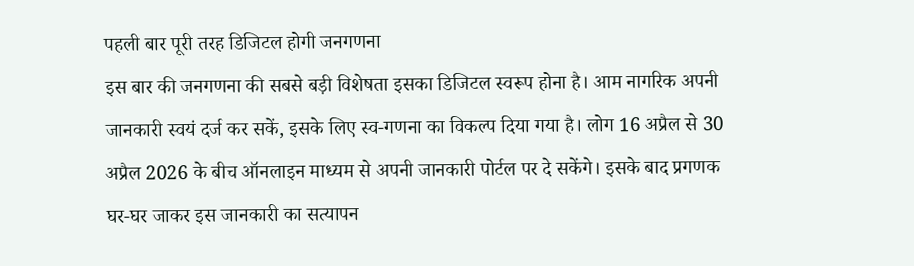पहली बार पूरी तरह डिजिटल होगी जनगणना
इस बार की जनगणना की सबसे बड़ी विशेषता इसका डिजिटल स्वरूप होना है। आम नागरिक अपनी जानकारी स्वयं दर्ज कर सकें, इसके लिए स्व-गणना का विकल्प दिया गया है। लोग 16 अप्रैल से 30 अप्रैल 2026 के बीच ऑनलाइन माध्यम से अपनी जानकारी पोर्टल पर दे सकेंगे। इसके बाद प्रगणक घर-घर जाकर इस जानकारी का सत्यापन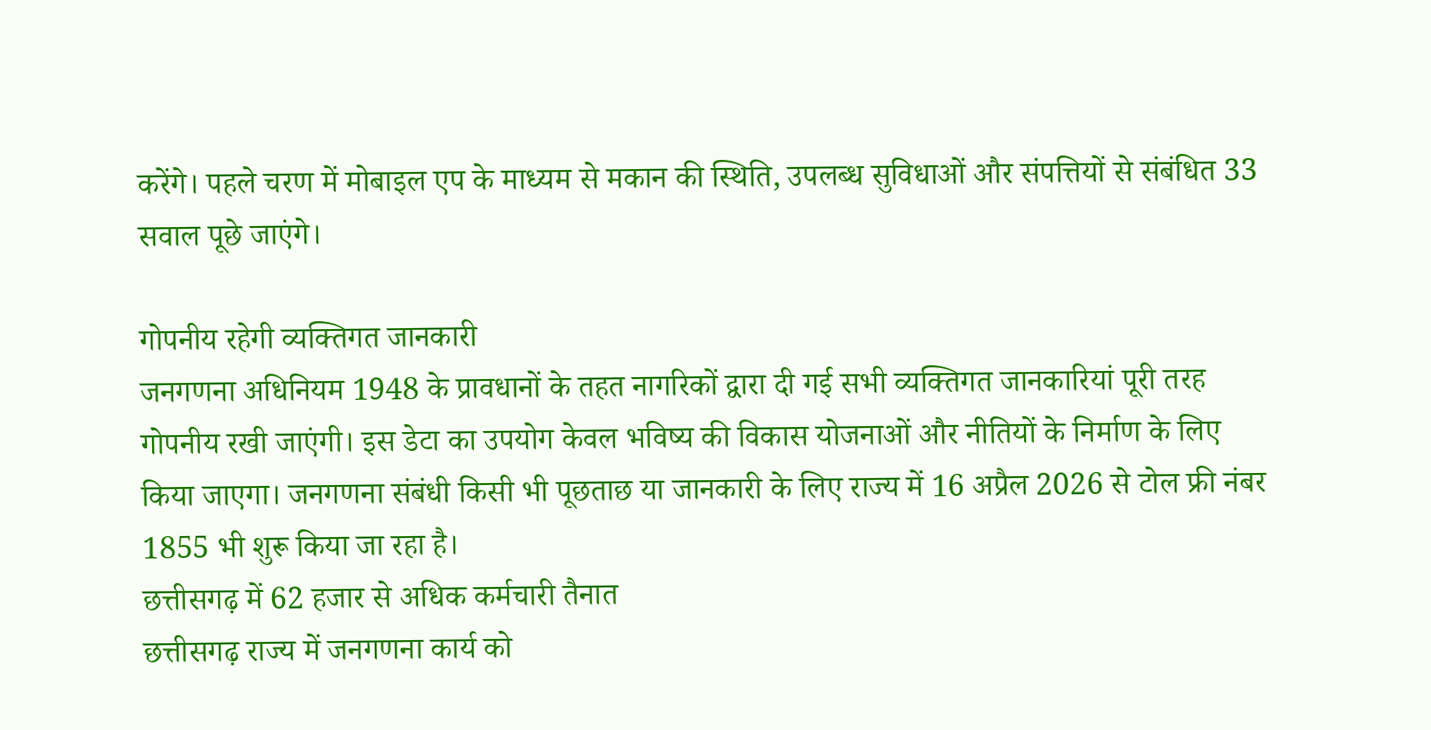करेंगे। पहले चरण में मोबाइल एप के माध्यम से मकान की स्थिति, उपलब्ध सुविधाओं और संपत्तियों से संबंधित 33 सवाल पूछे जाएंगे।

गोपनीय रहेगी व्यक्तिगत जानकारी
जनगणना अधिनियम 1948 के प्रावधानों के तहत नागरिकों द्वारा दी गई सभी व्यक्तिगत जानकारियां पूरी तरह गोपनीय रखी जाएंगी। इस डेटा का उपयोग केवल भविष्य की विकास योजनाओं और नीतियों के निर्माण के लिए किया जाएगा। जनगणना संबंधी किसी भी पूछताछ या जानकारी के लिए राज्य में 16 अप्रैल 2026 से टोल फ्री नंबर 1855 भी शुरू किया जा रहा है।
छत्तीसगढ़ में 62 हजार से अधिक कर्मचारी तैनात
छत्तीसगढ़ राज्य में जनगणना कार्य को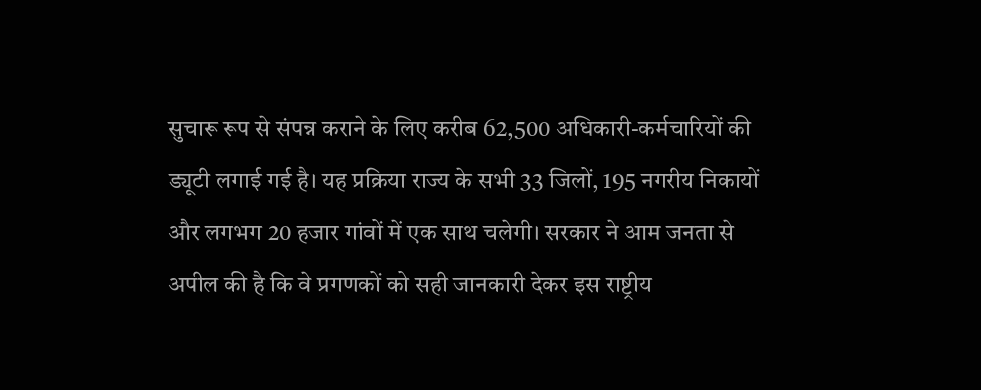सुचारू रूप से संपन्न कराने के लिए करीब 62,500 अधिकारी-कर्मचारियों की ड्यूटी लगाई गई है। यह प्रक्रिया राज्य के सभी 33 जिलों, 195 नगरीय निकायों और लगभग 20 हजार गांवों में एक साथ चलेगी। सरकार ने आम जनता से अपील की है कि वे प्रगणकों को सही जानकारी देकर इस राष्ट्रीय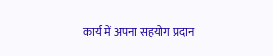कार्य में अपना सहयोग प्रदान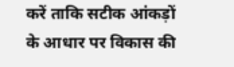करें ताकि सटीक आंकड़ों के आधार पर विकास की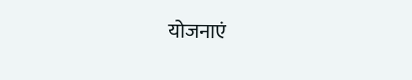योजनाएं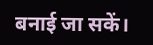बनाई जा सकें।